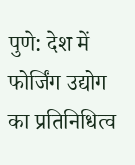पुणे: देश में फोर्जिंग उद्योग का प्रतिनिधित्व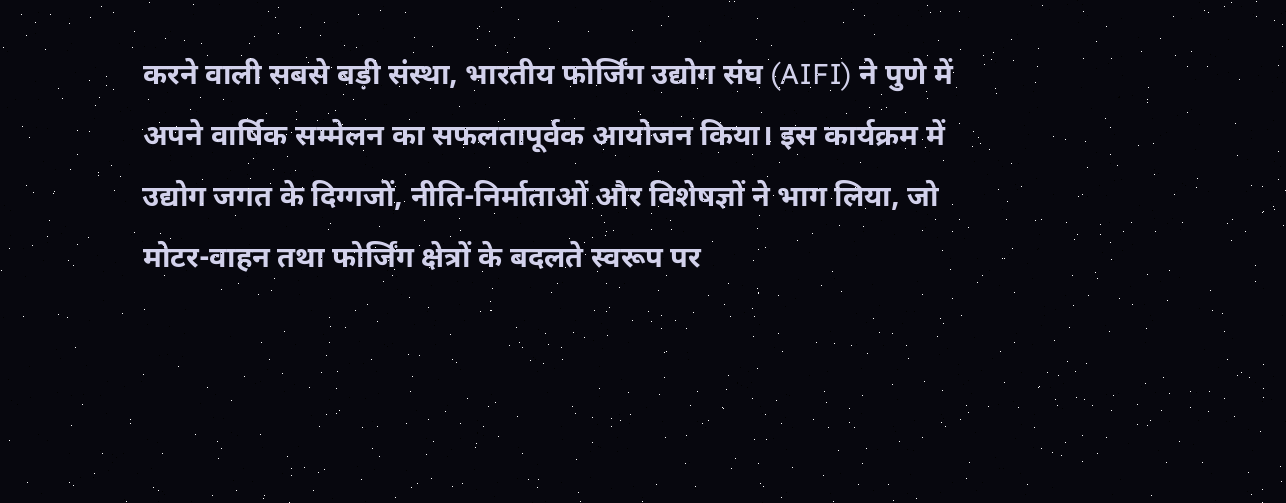करने वाली सबसे बड़ी संस्था, भारतीय फोर्जिंग उद्योग संघ (AIFI) ने पुणे में अपने वार्षिक सम्मेलन का सफलतापूर्वक आयोजन किया। इस कार्यक्रम में उद्योग जगत के दिग्गजों, नीति-निर्माताओं और विशेषज्ञों ने भाग लिया, जो मोटर-वाहन तथा फोर्जिंग क्षेत्रों के बदलते स्वरूप पर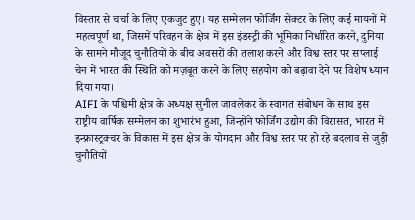विस्तार से चर्चा के लिए एकजुट हुए। यह सम्मेलन फोर्जिंग सेक्टर के लिए कई मायनों में महत्वपूर्ण था, जिसमें परिवहन के क्षेत्र में इस इंडस्ट्री की भूमिका निर्धारित करने, दुनिया के सामने मौजूद चुनौतियों के बीच अवसरों की तलाश करने और विश्व स्तर पर सप्लाई चेन में भारत की स्थिति को मज़बूत करने के लिए सहयोग को बढ़ावा देने पर विशेष ध्यान दिया गया।
AIFI के पश्चिमी क्षेत्र के अध्यक्ष सुनील जावलेकर के स्वागत संबोधन के साथ इस राष्ट्रीय वार्षिक सम्मेलन का शुभारंभ हुआ, जिन्होंने फोर्जिंग उद्योग की विरासत, भारत में इन्फ्रास्ट्रक्चर के विकास में इस क्षेत्र के योगदान और विश्व स्तर पर हो रहे बदलाव से जुड़ी चुनौतियों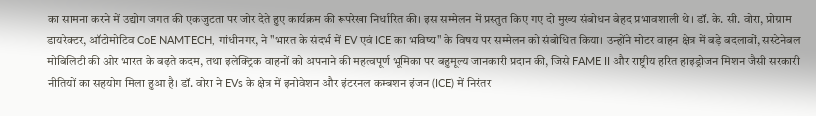का सामना करने में उद्योग जगत की एकजुटता पर जोर देते हुए कार्यक्रम की रूपरेखा निर्धारित की। इस सम्मेलन में प्रस्तुत किए गए दो मुख्य संबोधन बेहद प्रभावशाली थे। डॉ. के. सी. वोरा, प्रोग्राम डायरेक्टर, ऑटोमोटिव CoE NAMTECH, गांधीनगर, ने "भारत के संदर्भ में EV एवं ICE का भविष्य" के विषय पर सम्मेलन को संबोधित किया। उन्होंने मोटर वाहन क्षेत्र में बड़े बदलावों, सस्टेनेबल मोबिलिटी की ओर भारत के बढ़ते कदम, तथा इलेक्ट्रिक वाहनों को अपनाने की महत्वपूर्ण भूमिका पर बहुमूल्य जानकारी प्रदान की, जिसे FAME II और राष्ट्रीय हरित हाइड्रोजन मिशन जैसी सरकारी नीतियों का सहयोग मिला हुआ है। डॉ. वोरा ने EVs के क्षेत्र में इनोवेशन और इंटरनल कम्बशन इंजन (ICE) में निरंतर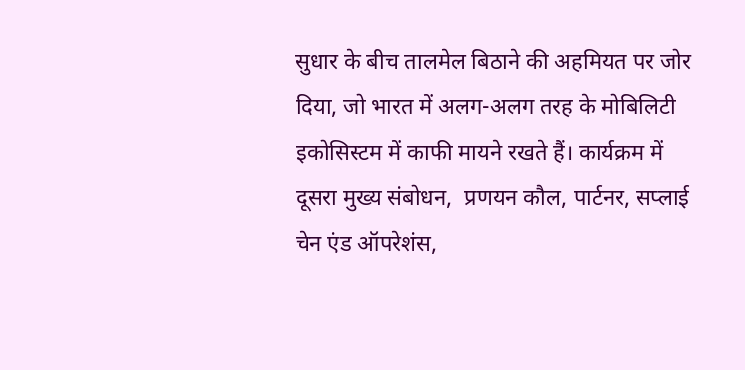सुधार के बीच तालमेल बिठाने की अहमियत पर जोर दिया, जो भारत में अलग-अलग तरह के मोबिलिटी इकोसिस्टम में काफी मायने रखते हैं। कार्यक्रम में दूसरा मुख्य संबोधन,  प्रणयन कौल, पार्टनर, सप्लाई चेन एंड ऑपरेशंस,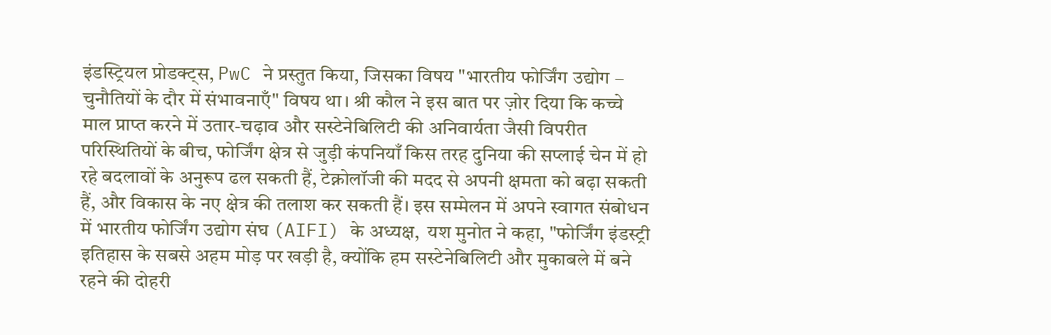इंडस्ट्रियल प्रोडक्ट्स, PwC ने प्रस्तुत किया, जिसका विषय "भारतीय फोर्जिंग उद्योग – चुनौतियों के दौर में संभावनाएँ" विषय था। श्री कौल ने इस बात पर ज़ोर दिया कि कच्चे माल प्राप्त करने में उतार-चढ़ाव और सस्टेनेबिलिटी की अनिवार्यता जैसी विपरीत परिस्थितियों के बीच, फोर्जिंग क्षेत्र से जुड़ी कंपनियाँ किस तरह दुनिया की सप्लाई चेन में हो रहे बदलावों के अनुरूप ढल सकती हैं, टेक्नोलॉजी की मदद से अपनी क्षमता को बढ़ा सकती हैं, और विकास के नए क्षेत्र की तलाश कर सकती हैं। इस सम्मेलन में अपने स्वागत संबोधन में भारतीय फोर्जिंग उद्योग संघ (AIFI) के अध्यक्ष,  यश मुनोत ने कहा, "फोर्जिंग इंडस्ट्री इतिहास के सबसे अहम मोड़ पर खड़ी है, क्योंकि हम सस्टेनेबिलिटी और मुकाबले में बने रहने की दोहरी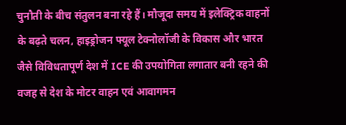चुनौती के बीच संतुलन बना रहे हैं। मौजूदा समय में इलेक्ट्रिक वाहनों के बढ़ते चलन, हाइड्रोजन फ्यूल टेक्नोलॉजी के विकास और भारत जैसे विविधतापूर्ण देश में ICE की उपयोगिता लगातार बनी रहने की वजह से देश के मोटर वाहन एवं आवागमन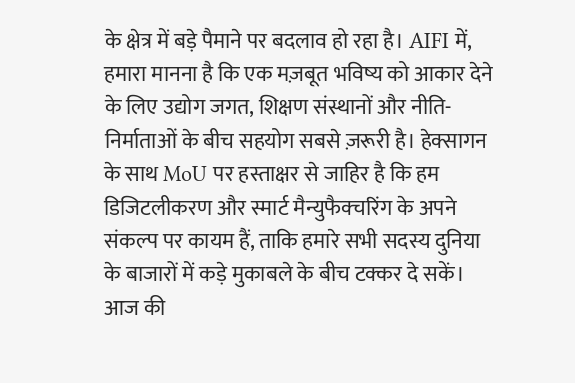के क्षेत्र में बड़े पैमाने पर बदलाव हो रहा है। AIFI में, हमारा मानना है कि एक मज़बूत भविष्य को आकार देने के लिए उद्योग जगत, शिक्षण संस्थानों और नीति-निर्माताओं के बीच सहयोग सबसे ज़रूरी है। हेक्सागन के साथ MoU पर हस्ताक्षर से जाहिर है कि हम डिजिटलीकरण और स्मार्ट मैन्युफैक्चरिंग के अपने संकल्प पर कायम हैं, ताकि हमारे सभी सदस्य दुनिया के बाजारों में कड़े मुकाबले के बीच टक्कर दे सकें। आज की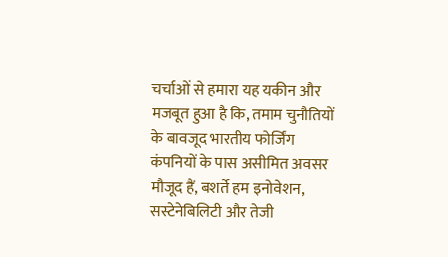चर्चाओं से हमारा यह यकीन और मजबूत हुआ है कि, तमाम चुनौतियों के बावजूद भारतीय फोर्जिंग कंपनियों के पास असीमित अवसर मौजूद हैं, बशर्ते हम इनोवेशन, सस्टेनेबिलिटी और तेजी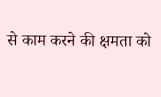से काम करने की क्षमता को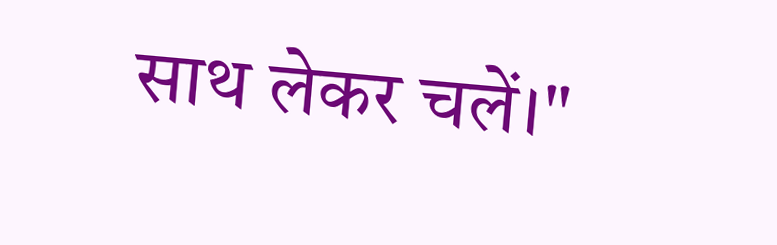साथ लेकर चलें।"